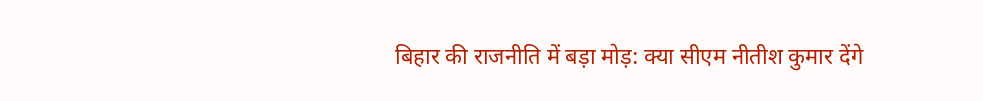बिहार की राजनीति में बड़ा मोड़: क्या सीएम नीतीश कुमार देंगे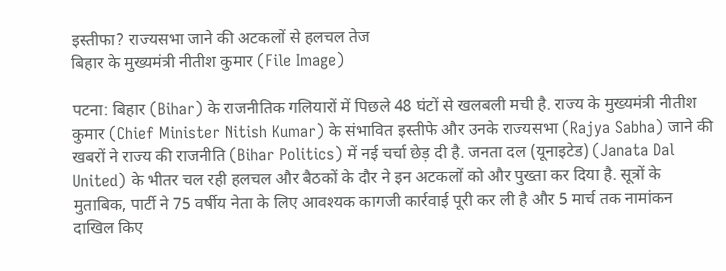इस्तीफा? राज्यसभा जाने की अटकलों से हलचल तेज
बिहार के मुख्यमंत्री नीतीश कुमार (File Image)

पटना: बिहार (Bihar) के राजनीतिक गलियारों में पिछले 48 घंटों से खलबली मची है. राज्य के मुख्यमंत्री नीतीश कुमार (Chief Minister Nitish Kumar) के संभावित इस्तीफे और उनके राज्यसभा (Rajya Sabha) जाने की खबरों ने राज्य की राजनीति (Bihar Politics) में नई चर्चा छेड़ दी है. जनता दल (यूनाइटेड) (Janata Dal United) के भीतर चल रही हलचल और बैठकों के दौर ने इन अटकलों को और पुख्ता कर दिया है. सूत्रों के मुताबिक, पार्टी ने 75 वर्षीय नेता के लिए आवश्यक कागजी कार्रवाई पूरी कर ली है और 5 मार्च तक नामांकन दाखिल किए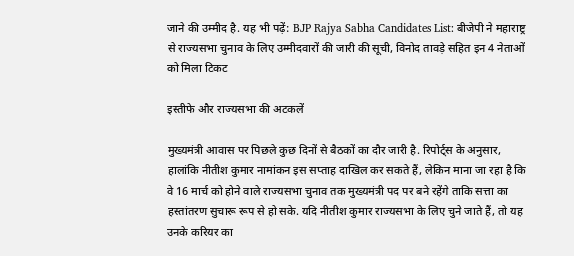जाने की उम्मीद है. यह भी पढ़ें: BJP Rajya Sabha Candidates List: बीजेपी ने महाराष्ट्र से राज्यसभा चुनाव के लिए उम्मीदवारों की जारी की सूची, विनोद तावड़े सहित इन 4 नेताओं को मिला टिकट

इस्तीफे और राज्यसभा की अटकलें

मुख्यमंत्री आवास पर पिछले कुछ दिनों से बैठकों का दौर जारी है. रिपोर्ट्स के अनुसार, हालांकि नीतीश कुमार नामांकन इस सप्ताह दाखिल कर सकते हैं, लेकिन माना जा रहा है कि वे 16 मार्च को होने वाले राज्यसभा चुनाव तक मुख्यमंत्री पद पर बने रहेंगे ताकि सत्ता का हस्तांतरण सुचारू रूप से हो सके. यदि नीतीश कुमार राज्यसभा के लिए चुने जाते हैं, तो यह उनके करियर का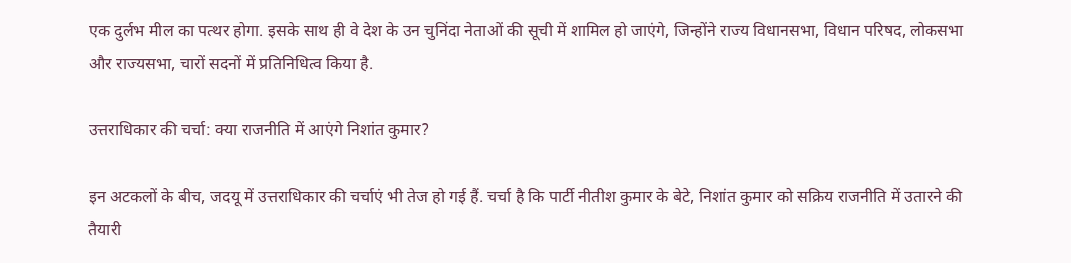एक दुर्लभ मील का पत्थर होगा. इसके साथ ही वे देश के उन चुनिंदा नेताओं की सूची में शामिल हो जाएंगे, जिन्होंने राज्य विधानसभा, विधान परिषद, लोकसभा और राज्यसभा, चारों सदनों में प्रतिनिधित्व किया है.

उत्तराधिकार की चर्चा: क्या राजनीति में आएंगे निशांत कुमार?

इन अटकलों के बीच, जदयू में उत्तराधिकार की चर्चाएं भी तेज हो गई हैं. चर्चा है कि पार्टी नीतीश कुमार के बेटे, निशांत कुमार को सक्रिय राजनीति में उतारने की तैयारी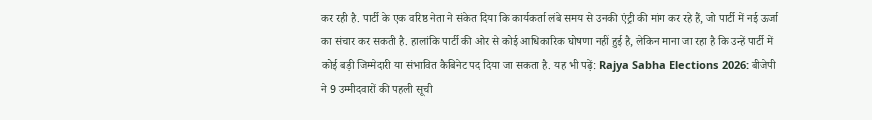कर रही है. पार्टी के एक वरिष्ठ नेता ने संकेत दिया कि कार्यकर्ता लंबे समय से उनकी एंट्री की मांग कर रहे हैं, जो पार्टी में नई ऊर्जा का संचार कर सकती है. हालांकि पार्टी की ओर से कोई आधिकारिक घोषणा नहीं हुई है, लेकिन माना जा रहा है कि उन्हें पार्टी में कोई बड़ी जिम्मेदारी या संभावित कैबिनेट पद दिया जा सकता है. यह भी पढ़ें: Rajya Sabha Elections 2026: बीजेपी ने 9 उम्मीदवारों की पहली सूची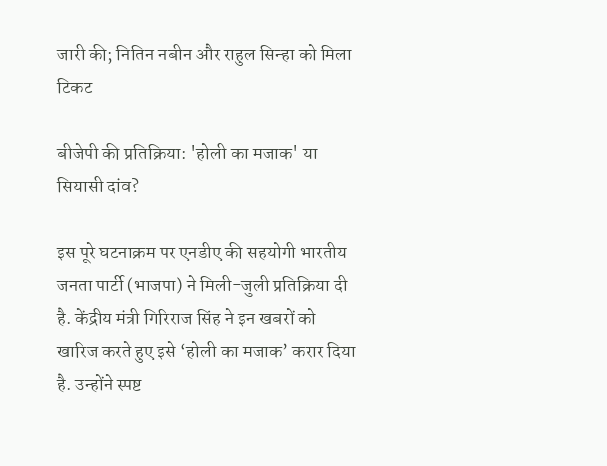जारी की; नितिन नबीन और राहुल सिन्हा को मिला टिकट

बीजेपी की प्रतिक्रिया: 'होली का मजाक' या सियासी दांव?

इस पूरे घटनाक्रम पर एनडीए की सहयोगी भारतीय जनता पार्टी (भाजपा) ने मिली-जुली प्रतिक्रिया दी है. केंद्रीय मंत्री गिरिराज सिंह ने इन खबरों को खारिज करते हुए इसे ‘होली का मजाक’ करार दिया है. उन्होंने स्पष्ट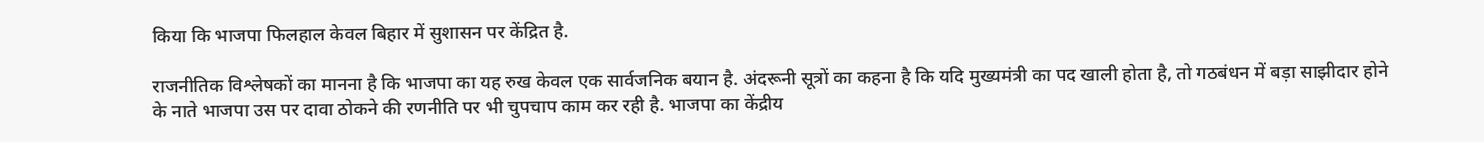किया कि भाजपा फिलहाल केवल बिहार में सुशासन पर केंद्रित है.

राजनीतिक विश्लेषकों का मानना है कि भाजपा का यह रुख केवल एक सार्वजनिक बयान है. अंदरूनी सूत्रों का कहना है कि यदि मुख्यमंत्री का पद खाली होता है, तो गठबंधन में बड़ा साझीदार होने के नाते भाजपा उस पर दावा ठोकने की रणनीति पर भी चुपचाप काम कर रही है. भाजपा का केंद्रीय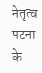नेतृत्व पटना के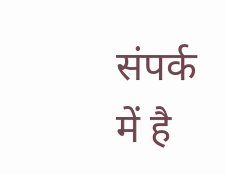संपर्क में है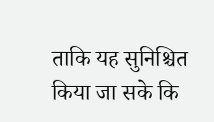ताकि यह सुनिश्चित किया जा सके कि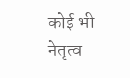कोई भी नेतृत्व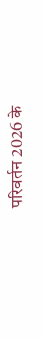परिवर्तन 2026 के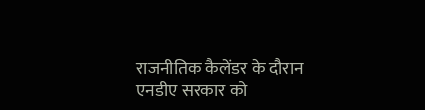राजनीतिक कैलेंडर के दौरान एनडीए सरकार को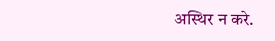अस्थिर न करे.